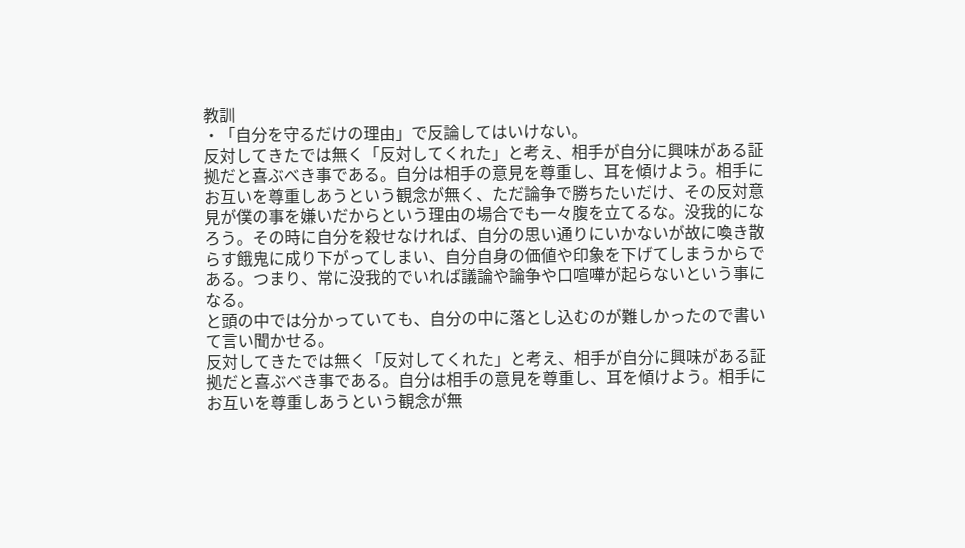教訓
・「自分を守るだけの理由」で反論してはいけない。
反対してきたでは無く「反対してくれた」と考え、相手が自分に興味がある証拠だと喜ぶべき事である。自分は相手の意見を尊重し、耳を傾けよう。相手にお互いを尊重しあうという観念が無く、ただ論争で勝ちたいだけ、その反対意見が僕の事を嫌いだからという理由の場合でも一々腹を立てるな。没我的になろう。その時に自分を殺せなければ、自分の思い通りにいかないが故に喚き散らす餓鬼に成り下がってしまい、自分自身の価値や印象を下げてしまうからである。つまり、常に没我的でいれば議論や論争や口喧嘩が起らないという事になる。
と頭の中では分かっていても、自分の中に落とし込むのが難しかったので書いて言い聞かせる。
反対してきたでは無く「反対してくれた」と考え、相手が自分に興味がある証拠だと喜ぶべき事である。自分は相手の意見を尊重し、耳を傾けよう。相手にお互いを尊重しあうという観念が無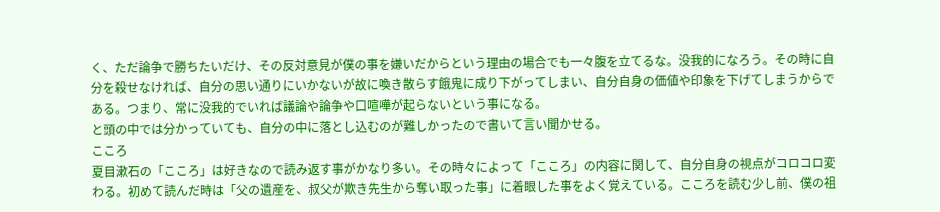く、ただ論争で勝ちたいだけ、その反対意見が僕の事を嫌いだからという理由の場合でも一々腹を立てるな。没我的になろう。その時に自分を殺せなければ、自分の思い通りにいかないが故に喚き散らす餓鬼に成り下がってしまい、自分自身の価値や印象を下げてしまうからである。つまり、常に没我的でいれば議論や論争や口喧嘩が起らないという事になる。
と頭の中では分かっていても、自分の中に落とし込むのが難しかったので書いて言い聞かせる。
こころ
夏目漱石の「こころ」は好きなので読み返す事がかなり多い。その時々によって「こころ」の内容に関して、自分自身の視点がコロコロ変わる。初めて読んだ時は「父の遺産を、叔父が欺き先生から奪い取った事」に着眼した事をよく覚えている。こころを読む少し前、僕の祖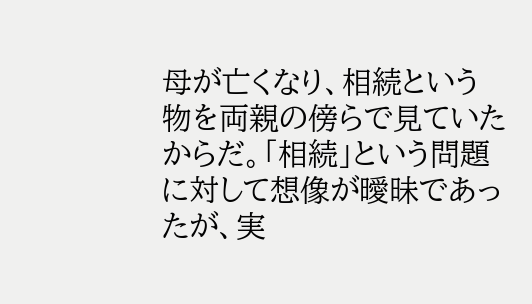母が亡くなり、相続という物を両親の傍らで見ていたからだ。「相続」という問題に対して想像が曖昧であったが、実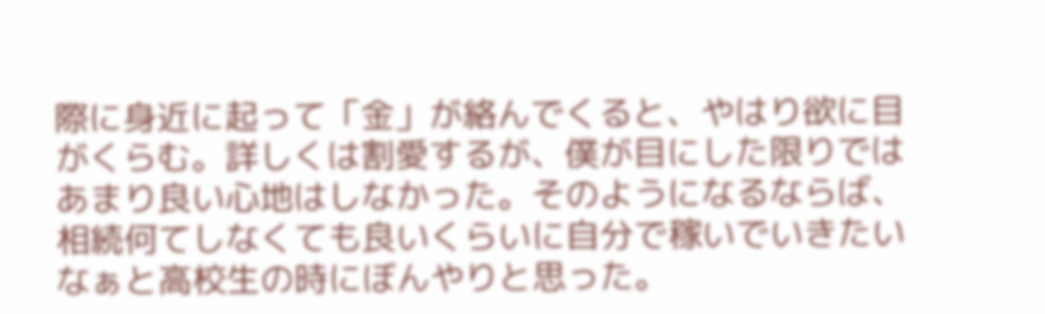際に身近に起って「金」が絡んでくると、やはり欲に目がくらむ。詳しくは割愛するが、僕が目にした限りではあまり良い心地はしなかった。そのようになるならば、相続何てしなくても良いくらいに自分で稼いでいきたいなぁと高校生の時にぼんやりと思った。